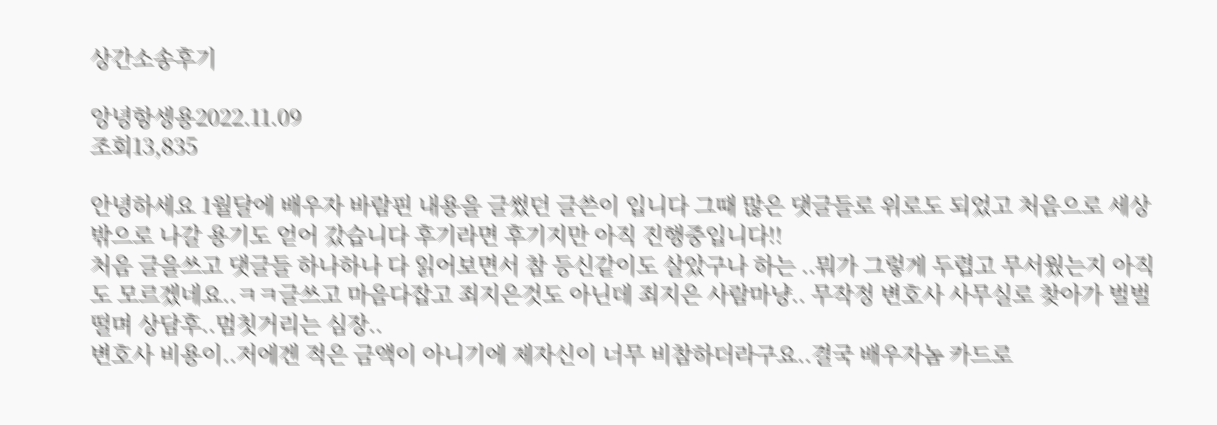상간소송후기

앙녕항셍용2022.11.09
조회13,835

안녕하세요 1월달에 배우자 바람핀 내용을 글썼던 글쓴이 입니다 그때 많은 댓글들로 위로도 되었고 처음으로 세상밖으로 나갈 용기도 얻어 갔습니다 후기라면 후기지만 아직 진행중입니다!!
처음 글을쓰고 댓글들 하나하나 다 읽어보면서 참 등신같이도 살았구나 하는 ..뭐가 그렇게 두렵고 무서웠는지 아직도 모르겠네요..ㅋㅋ글쓰고 마음다잡고 죄지은것도 아닌데 죄지은 사람마냥.. 무작정 변호사 사무실로 찾아가 벌벌떨며 상담후..멈칫거리는 심장..
변호사 비용이..저에겐 적은 금액이 아니기에 제자신이 너무 비참하더라구요..결국 배우자놈 카드로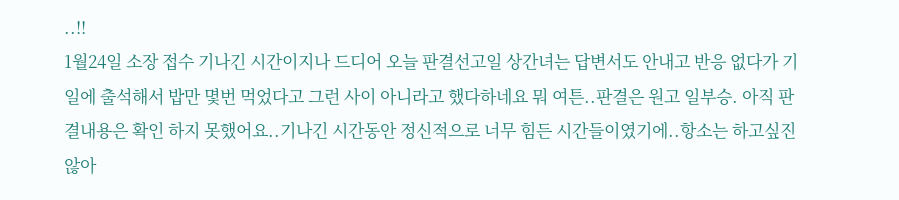..!!
1월24일 소장 접수 기나긴 시간이지나 드디어 오늘 판결선고일 상간녀는 답변서도 안내고 반응 없다가 기일에 출석해서 밥만 몇번 먹었다고 그런 사이 아니라고 했다하네요 뭐 여튼..판결은 원고 일부승. 아직 판결내용은 확인 하지 못했어요..기나긴 시간동안 정신적으로 너무 힘든 시간들이였기에..항소는 하고싶진않아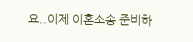요..이제 이혼소송 준비하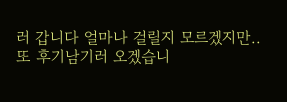러 갑니다 얼마나 걸릴지 모르겠지만..또 후기남기러 오겠습니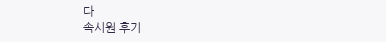다
속시원 후기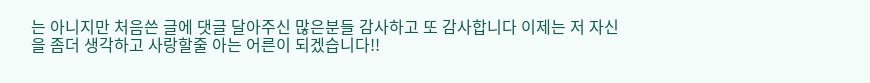는 아니지만 처음쓴 글에 댓글 달아주신 많은분들 감사하고 또 감사합니다 이제는 저 자신을 좀더 생각하고 사랑할줄 아는 어른이 되겠습니다!!